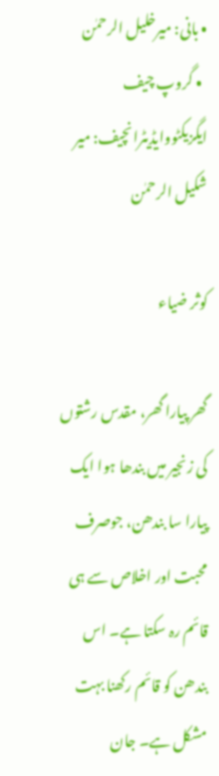• بانی: میرخلیل الرحمٰن
  • گروپ چیف ایگزیکٹووایڈیٹرانچیف: میر شکیل الرحمٰن

کوثر ضیاء

گھر پیارا گھر، مقدس رشتوں کی زنجیر میں بندھا ہوا ایک پیارا سا بندھن، جوصرف محبت اور اخلاص سے ہی قائم رہ سکتا ہے۔ اس بندھن کو قائم رکھنا بہت مشکل ہے۔ جان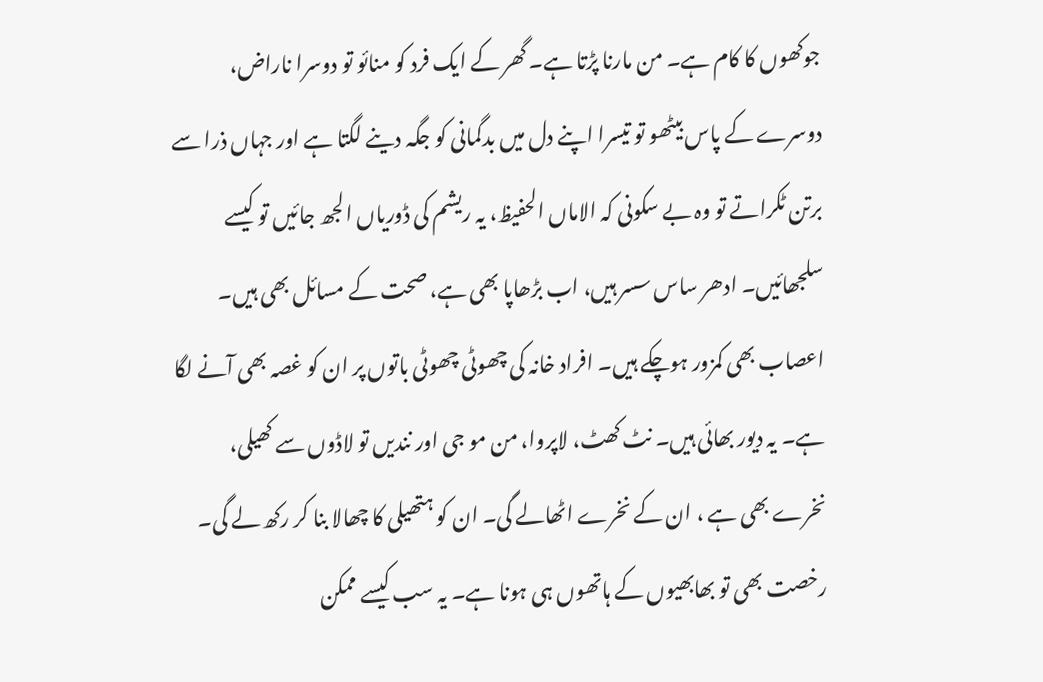جوکھوں کا کام ہے۔ من مارنا پڑتا ہے۔ گھر کے ایک فرد کو منائو تو دوسرا ناراض، دوسرے کے پاس بیٹھو تو تیسرا اپنے دل میں بدگمانی کو جگہ دینے لگتا ہے اور جہاں ذرا سے برتن ٹکراتے تو وہ بے سکونی کہ الاماں الحفیظ، یہ ریشم کی ڈوریاں الجھ جائیں تو کیسے سلجھائیں۔ ادھر ساس سسر ہیں، اب بڑھاپا بھی ہے، صحت کے مسائل بھی ہیں۔ اعصاب بھی کمزور ہوچکے ہیں۔ افراد خانہ کی چھوٹی چھوٹی باتوں پر ان کو غصہ بھی آنے لگا ہے۔ یہ دیور بھائی ہیں۔ نٹ کھٹ، لاپروا، من مو جی اور نندیں تو لاڈوں سے کھیلی، نخرے بھی ہے ، ان کے نخرے اٹھالے گی۔ ان کو ہتھیلی کا چھالا بنا کر رکھ لے گی۔ رخصت بھی تو بھابھیوں کے ہاتھوں ہی ہونا ہے۔ یہ سب کیسے ممکن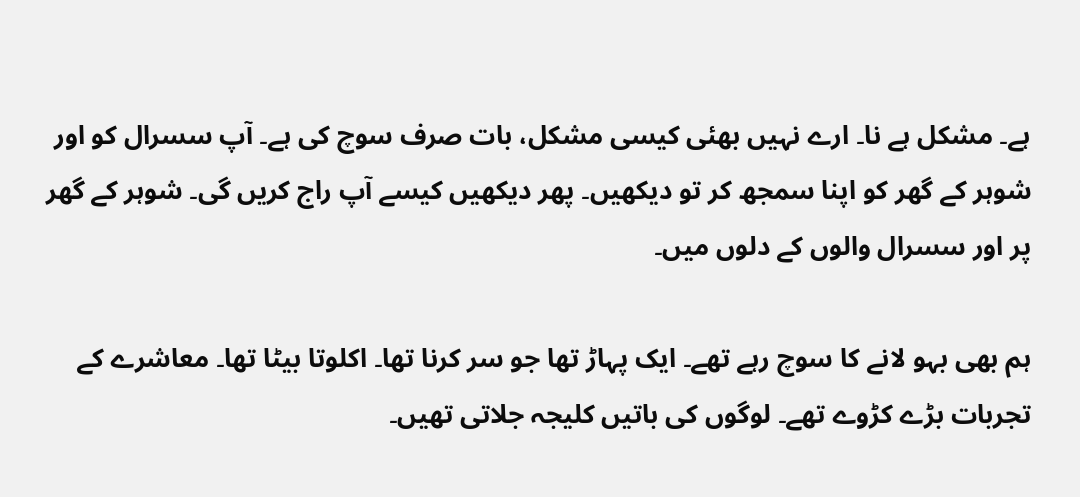ہے۔ مشکل ہے نا۔ ارے نہیں بھئی کیسی مشکل، بات صرف سوچ کی ہے۔ آپ سسرال کو اور شوہر کے گھر کو اپنا سمجھ کر تو دیکھیں۔ پھر دیکھیں کیسے آپ راج کریں گی۔ شوہر کے گھر پر اور سسرال والوں کے دلوں میں۔

ہم بھی بہو لانے کا سوچ رہے تھے۔ ایک پہاڑ تھا جو سر کرنا تھا۔ اکلوتا بیٹا تھا۔ معاشرے کے تجربات بڑے کڑوے تھے۔ لوگوں کی باتیں کلیجہ جلاتی تھیں۔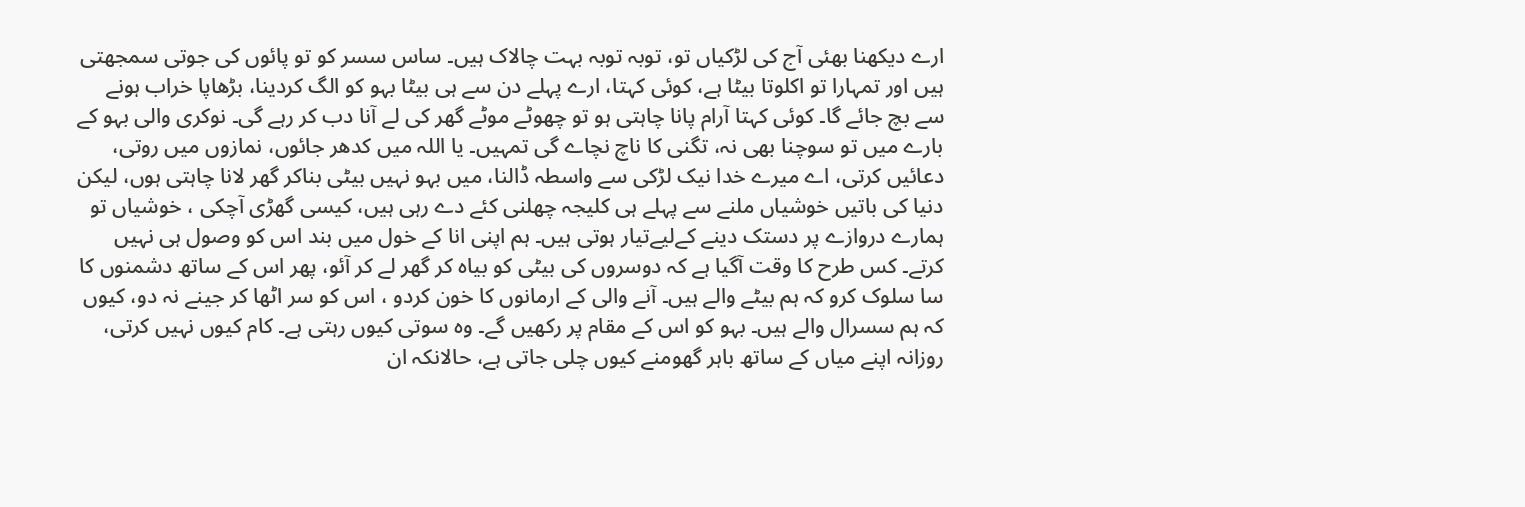ارے دیکھنا بھئی آج کی لڑکیاں تو، توبہ توبہ بہت چالاک ہیں۔ ساس سسر کو تو پائوں کی جوتی سمجھتی ہیں اور تمہارا تو اکلوتا بیٹا ہے، کوئی کہتا، ارے پہلے دن سے ہی بیٹا بہو کو الگ کردینا، بڑھاپا خراب ہونے سے بچ جائے گا۔ کوئی کہتا آرام پانا چاہتی ہو تو چھوٹے موٹے گھر کی لے آنا دب کر رہے گی۔ نوکری والی بہو کے بارے میں تو سوچنا بھی نہ، تگنی کا ناچ نچاے گی تمہیں۔ یا اللہ میں کدھر جائوں، نمازوں میں روتی، دعائیں کرتی، اے میرے خدا نیک لڑکی سے واسطہ ڈالنا، میں بہو نہیں بیٹی بناکر گھر لانا چاہتی ہوں، لیکن دنیا کی باتیں خوشیاں ملنے سے پہلے ہی کلیجہ چھلنی کئے دے رہی ہیں، کیسی گھڑی آچکی ، خوشیاں تو ہمارے دروازے پر دستک دینے کےلیےتیار ہوتی ہیں۔ ہم اپنی انا کے خول میں بند اس کو وصول ہی نہیں کرتے۔ کس طرح کا وقت آگیا ہے کہ دوسروں کی بیٹی کو بیاہ کر گھر لے کر آئو، پھر اس کے ساتھ دشمنوں کا سا سلوک کرو کہ ہم بیٹے والے ہیں۔ آنے والی کے ارمانوں کا خون کردو ، اس کو سر اٹھا کر جینے نہ دو، کیوں کہ ہم سسرال والے ہیں۔ بہو کو اس کے مقام پر رکھیں گے۔ وہ سوتی کیوں رہتی ہے۔ کام کیوں نہیں کرتی، روزانہ اپنے میاں کے ساتھ باہر گھومنے کیوں چلی جاتی ہے، حالانکہ ان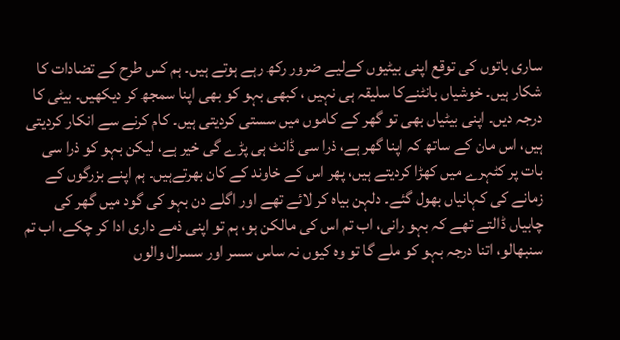ساری باتوں کی توقع اپنی بیٹیوں کےلیے ضرور رکھ رہے ہوتے ہیں۔ ہم کس طرح کے تضادات کا شکار ہیں۔ خوشیاں بانٹنےکا سلیقہ ہی نہیں ، کبھی بہو کو بھی اپنا سمجھ کر دیکھیں۔ بیٹی کا درجہ دیں۔ اپنی بیٹیاں بھی تو گھر کے کاموں میں سستی کردیتی ہیں۔ کام کرنے سے انکار کردیتی ہیں، اس مان کے ساتھ کہ اپنا گھر ہے، ذرا سی ڈانٹ ہی پڑے گی خیر ہے، لیکن بہو کو ذرا سی بات پر کٹہرے میں کھڑا کردیتے ہیں، پھر اس کے خاوند کے کان بھرتےہیں۔ ہم اپنے بزرگوں کے زمانے کی کہانیاں بھول گئے۔ دلہن بیاہ کر لائے تھے اور اگلے دن بہو کی گود میں گھر کی چابیاں ڈالتے تھے کہ بہو رانی، اب تم اس کی مالکن ہو، ہم تو اپنی ذمے داری ادا کر چکے، اب تم سنبھالو، اتنا درجہ بہو کو ملے گا تو وہ کیوں نہ ساس سسر اور سسرال والوں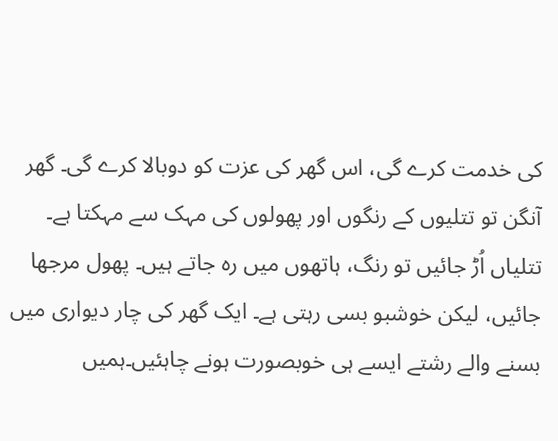کی خدمت کرے گی، اس گھر کی عزت کو دوبالا کرے گی۔ گھر آنگن تو تتلیوں کے رنگوں اور پھولوں کی مہک سے مہکتا ہے۔ تتلیاں اُڑ جائیں تو رنگ، ہاتھوں میں رہ جاتے ہیں۔ پھول مرجھا جائیں، لیکن خوشبو بسی رہتی ہے۔ ایک گھر کی چار دیواری میں بسنے والے رشتے ایسے ہی خوبصورت ہونے چاہئیں۔ہمیں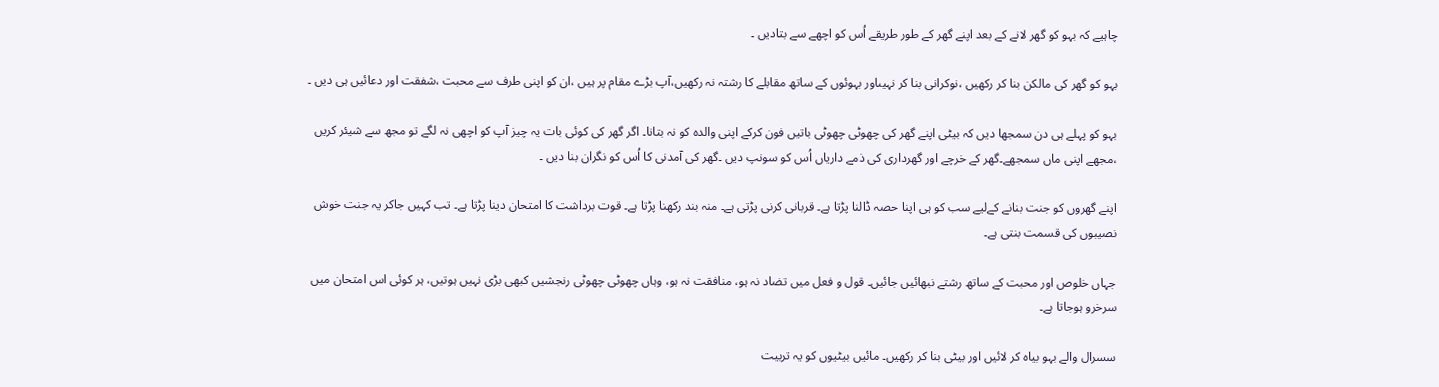چاہیے کہ بہو کو گھر لانے کے بعد اپنے گھر کے طور طریقے اُس کو اچھے سے بتادیں ۔

بہو کو گھر کی مالکن بنا کر رکھیں ،نوکرانی بنا کر نہیںاور بہوئوں کے ساتھ مقابلے کا رشتہ نہ رکھیں،آپ بڑے مقام پر ہیں ،ان کو اپنی طرف سے محبت ،شفقت اور دعائیں ہی دیں ۔

بہو کو پہلے ہی دن سمجھا دیں کہ بیٹی اپنے گھر کی چھوٹی چھوٹی باتیں فون کرکے اپنی والدہ کو نہ بتانا۔ اگر گھر کی کوئی بات یہ چیز آپ کو اچھی نہ لگے تو مجھ سے شیئر کریں ،مجھے اپنی ماں سمجھے۔گھر کے خرچے اور گھرداری کی ذمے داریاں اُس کو سونپ دیں ۔گھر کی آمدنی کا اُس کو نگران بنا دیں ۔

اپنے گھروں کو جنت بنانے کےلیے سب کو ہی اپنا حصہ ڈالنا پڑتا ہے۔ قربانی کرنی پڑتی ہے۔ منہ بند رکھنا پڑتا ہے۔ قوت برداشت کا امتحان دینا پڑتا ہے۔ تب کہیں جاکر یہ جنت خوش نصیبوں کی قسمت بنتی ہے۔

جہاں خلوص اور محبت کے ساتھ رشتے نبھائیں جائیں۔ قول و فعل میں تضاد نہ ہو، منافقت نہ ہو، وہاں چھوٹی چھوٹی رنجشیں کبھی بڑی نہیں ہوتیں، ہر کوئی اس امتحان میں سرخرو ہوجاتا ہے۔

سسرال والے بہو بیاہ کر لائیں اور بیٹی بنا کر رکھیں۔ مائیں بیٹیوں کو یہ تربیت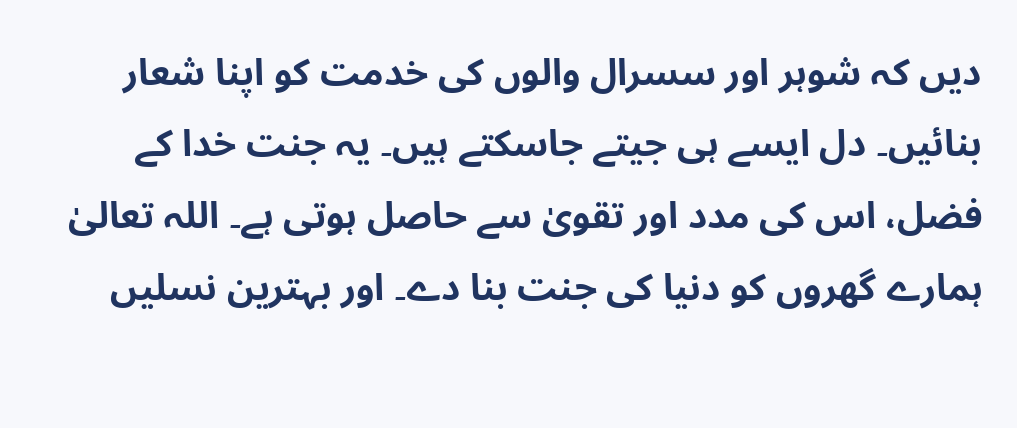دیں کہ شوہر اور سسرال والوں کی خدمت کو اپنا شعار بنائیں۔ دل ایسے ہی جیتے جاسکتے ہیں۔ یہ جنت خدا کے فضل، اس کی مدد اور تقویٰ سے حاصل ہوتی ہے۔ اللہ تعالیٰ ہمارے گھروں کو دنیا کی جنت بنا دے۔ اور بہترین نسلیں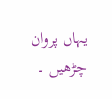یہاں پروان چڑھیں ۔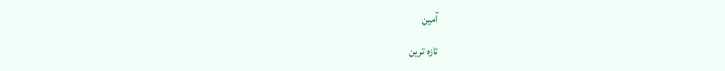آمین

تازہ ترین